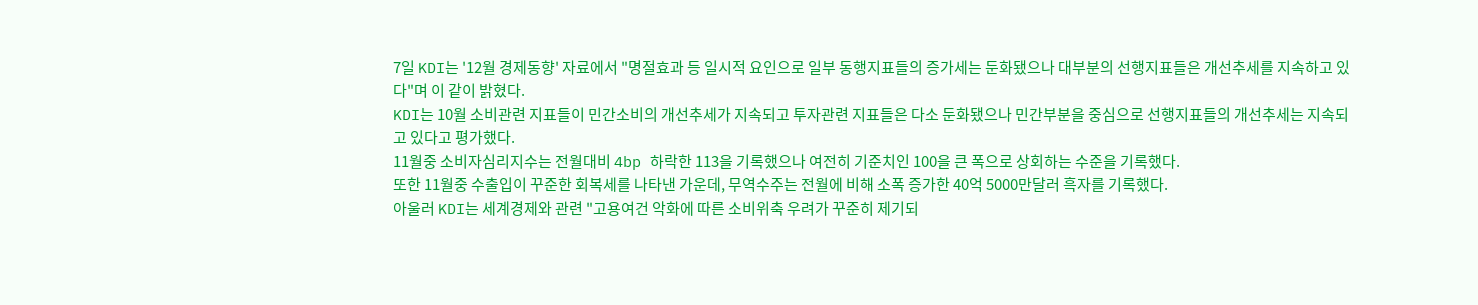7일 KDI는 '12월 경제동향' 자료에서 "명절효과 등 일시적 요인으로 일부 동행지표들의 증가세는 둔화됐으나 대부분의 선행지표들은 개선추세를 지속하고 있다"며 이 같이 밝혔다.
KDI는 10월 소비관련 지표들이 민간소비의 개선추세가 지속되고 투자관련 지표들은 다소 둔화됐으나 민간부분을 중심으로 선행지표들의 개선추세는 지속되고 있다고 평가했다.
11월중 소비자심리지수는 전월대비 4bp 하락한 113을 기록했으나 여전히 기준치인 100을 큰 폭으로 상회하는 수준을 기록했다.
또한 11월중 수출입이 꾸준한 회복세를 나타낸 가운데, 무역수주는 전월에 비해 소폭 증가한 40억 5000만달러 흑자를 기록했다.
아울러 KDI는 세계경제와 관련 "고용여건 악화에 따른 소비위축 우려가 꾸준히 제기되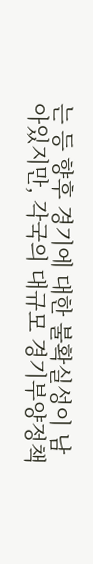는 등 향후 경기에 대한 불확실성이 남아있지만, 각국의 대규모 경기부양정책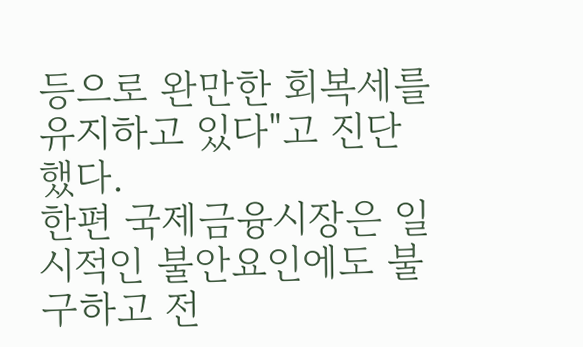등으로 완만한 회복세를 유지하고 있다"고 진단했다.
한편 국제금융시장은 일시적인 불안요인에도 불구하고 전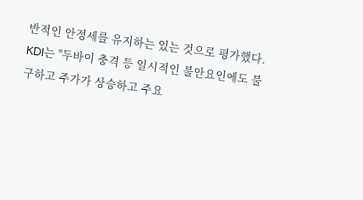반적인 안정세를 유지하는 있는 것으로 평가했다.
KDI는 "두바이 충격 등 일시적인 불안요인에도 불구하고 주가가 상승하고 주요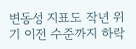변동성 지표도 작년 위기 이전 수준까지 하락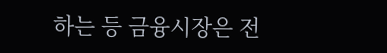하는 등 금융시장은 전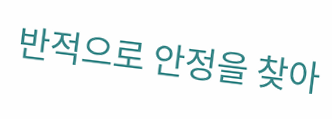반적으로 안정을 찾아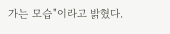가는 모습"이라고 밝혔다.